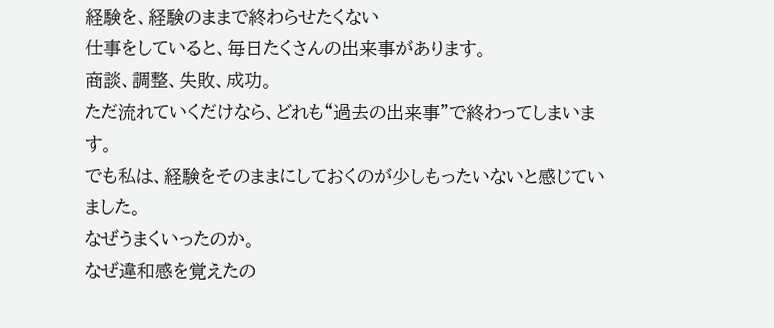経験を、経験のままで終わらせたくない
仕事をしていると、毎日たくさんの出来事があります。
商談、調整、失敗、成功。
ただ流れていくだけなら、どれも“過去の出来事”で終わってしまいます。
でも私は、経験をそのままにしておくのが少しもったいないと感じていました。
なぜうまくいったのか。
なぜ違和感を覚えたの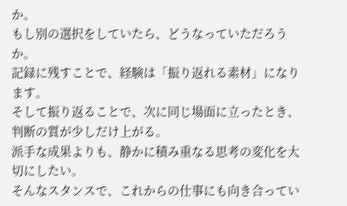か。
もし別の選択をしていたら、どうなっていただろうか。
記録に残すことで、経験は「振り返れる素材」になります。
そして振り返ることで、次に同じ場面に立ったとき、判断の質が少しだけ上がる。
派手な成果よりも、静かに積み重なる思考の変化を大切にしたい。
そんなスタンスで、これからの仕事にも向き合ってい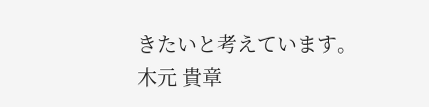きたいと考えています。
木元 貴章